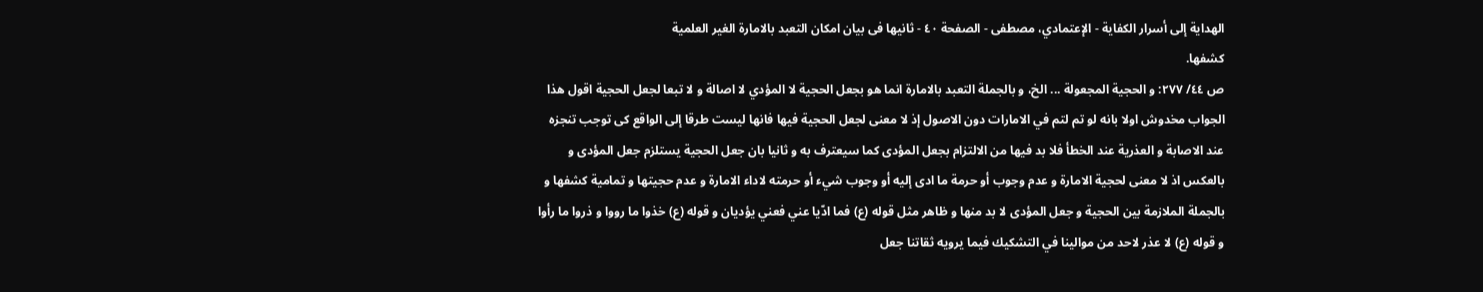الهداية إلى أسرار الكفاية - الإعتمادي، مصطفى - الصفحة ٤٠ - ثانيها فى بيان امكان التعبد بالامارة الغير العلمية
كشفها.
ص ٤٤/ ٢٧٧: و الحجية المجعولة ... الخ، و بالجملة التعبد بالامارة انما هو بجعل الحجية لا المؤدي لا اصالة و لا تبعا لجعل الحجية اقول هذا الجواب مخدوش اولا بانه لو تم لتم في الامارات دون الاصول إذ لا معنى لجعل الحجية فيها فانها ليست طرقا إلى الواقع كى توجب تنجزه عند الاصابة و العذرية عند الخطأ فلا بد فيها من الالتزام بجعل المؤدى كما سيعترف به و ثانيا بان جعل الحجية يستلزم جعل المؤدى و بالعكس اذ لا معنى لحجية الامارة و عدم وجوب أو حرمة ما ادى إليه أو وجوب شيء أو حرمته لاداء الامارة و عدم حجيتها و تمامية كشفها و بالجملة الملازمة بين الحجية و جعل المؤدى لا بد منها و ظاهر مثل قوله (ع) فما ادّيا عني فعني يؤديان و قوله (ع) خذوا ما رووا و ذروا ما رأوا و قوله (ع) لا عذر لاحد من موالينا في التشكيك فيما يرويه ثقاتنا جعل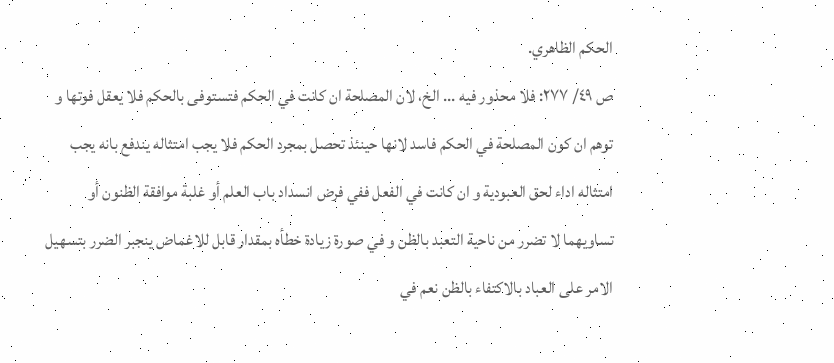الحكم الظاهري.
ص ٤٩/ ٢٧٧: فلا محذور فيه ... الخ، لان المصلحة ان كانت في الحكم فتستوفى بالحكم فلا يعقل فوتها و توهم ان كون المصلحة في الحكم فاسد لانها حينئذ تحصل بمجرد الحكم فلا يجب امتثاله يندفع بانه يجب امتثاله اداء لحق العبودية و ان كانت في الفعل ففي فرض انسداد باب العلم أو غلبة موافقة الظنون أو تساويهما لا تضرر من ناحية التعبد بالظن و في صورة زيادة خطأه بمقدار قابل للاغماض ينجبر الضرر بتسهيل الامر على العباد بالاكتفاء بالظن نعم في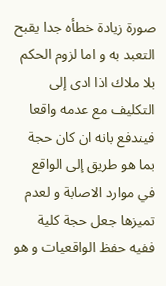صورة زيادة خطأه جدا يقبح التعبد به و اما لزوم الحكم بلا ملاك اذا ادى إلى التكليف مع عدمه واقعا فيندفع بانه ان كان حجة بما هو طريق إلى الواقع في موارد الاصابة و لعدم تميزها جعل حجة كلية ففيه حفظ الواقعيات و هو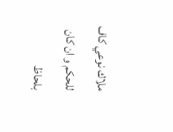ملاك نوعي كاف للحكم و ان كان بلحاظ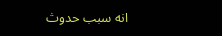انه سبب حدوث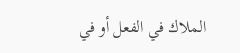الملاك في الفعل أو في